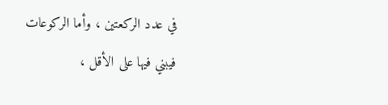في عدد الركعتين ، وأما الركوعات فيبني فيها على الأقل ،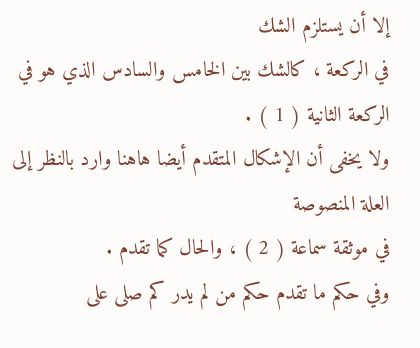إلا أن يستلزم الشك
في الركعة ، كالشك بين الخامس والسادس الذي هو في الركعة الثانية ( 1 ) .
ولا يخفى أن الإشكال المتقدم أيضا هاهنا وارد بالنظر إلى العلة المنصوصة
في موثقة سماعة ( 2 ) ، والحال كما تقدم .
وفي حكم ما تقدم حكم من لم يدر كم صلى على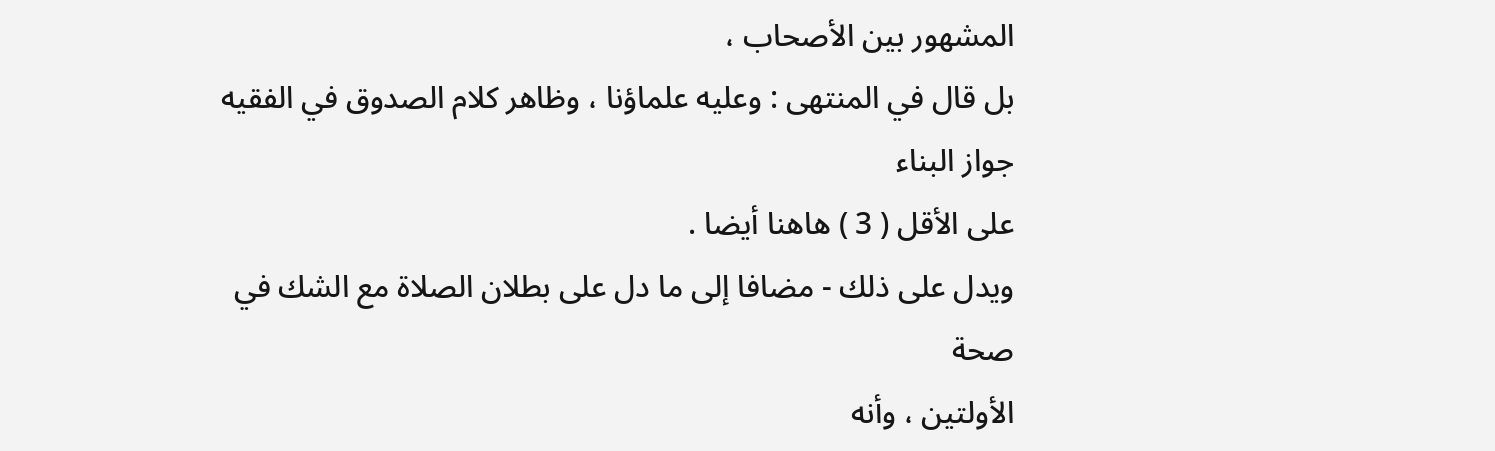المشهور بين الأصحاب ،
بل قال في المنتهى : وعليه علماؤنا ، وظاهر كلام الصدوق في الفقيه جواز البناء
على الأقل ( 3 ) هاهنا أيضا .
ويدل على ذلك - مضافا إلى ما دل على بطلان الصلاة مع الشك في صحة
الأولتين ، وأنه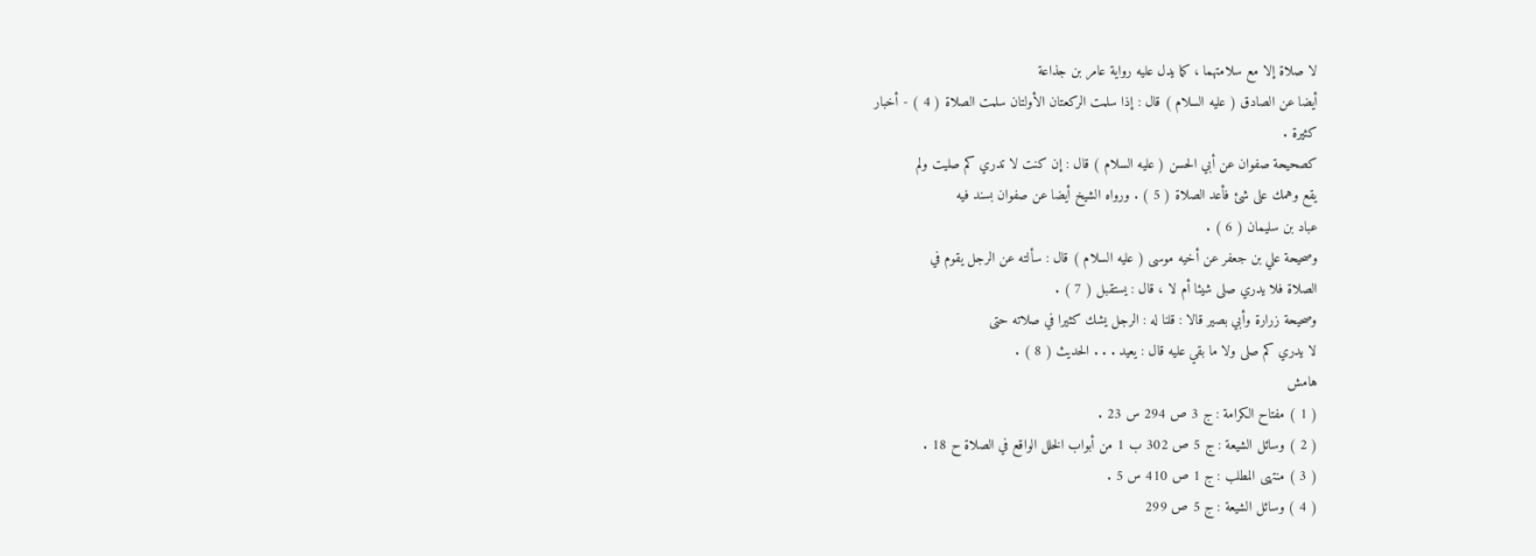لا صلاة إلا مع سلامتهما ، كما يدل عليه رواية عامر بن جذاعة
أيضا عن الصادق ( عليه السلام ) قال : إذا سلمت الركعتان الأولتان سلمت الصلاة ( 4 ) - أخبار
كثيرة .
كصحيحة صفوان عن أبي الحسن ( عليه السلام ) قال : إن كنت لا تدري كم صليت ولم
يقع وهمك على شئ فأعد الصلاة ( 5 ) . ورواه الشيخ أيضا عن صفوان بسند فيه
عباد بن سليمان ( 6 ) .
وصحيحة علي بن جعفر عن أخيه موسى ( عليه السلام ) قال : سألته عن الرجل يقوم في
الصلاة فلا يدري صلى شيئا أم لا ، قال : يستقبل ( 7 ) .
وصحيحة زرارة وأبي بصير قالا : قلنا له : الرجل يشك كثيرا في صلاته حتى
لا يدري كم صلى ولا ما بقي عليه قال : يعيد . . . الحديث ( 8 ) .
هامش
( 1 ) مفتاح الكرامة : ج 3 ص 294 س 23 .
( 2 ) وسائل الشيعة : ج 5 ص 302 ب 1 من أبواب الخلل الواقع في الصلاة ح 18 .
( 3 ) منتهى المطلب : ج 1 ص 410 س 5 .
( 4 ) وسائل الشيعة : ج 5 ص 299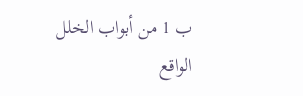ب 1 من أبواب الخلل الواقع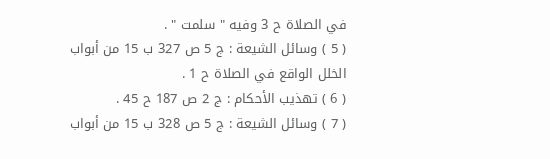في الصلاة ح 3 وفيه " سلمت " .
( 5 ) وسائل الشيعة : ج 5 ص 327 ب 15 من أبواب الخلل الواقع في الصلاة ح 1 .
( 6 ) تهذيب الأحكام : ج 2 ص 187 ح 45 .
( 7 ) وسائل الشيعة : ج 5 ص 328 ب 15 من أبواب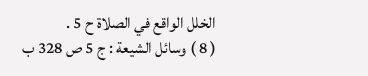الخلل الواقع في الصلاة ح 5 .
( 8 ) وسائل الشيعة : ج 5 ص 328 ب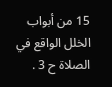15 من أبواب الخلل الواقع في الصلاة ح 3 .